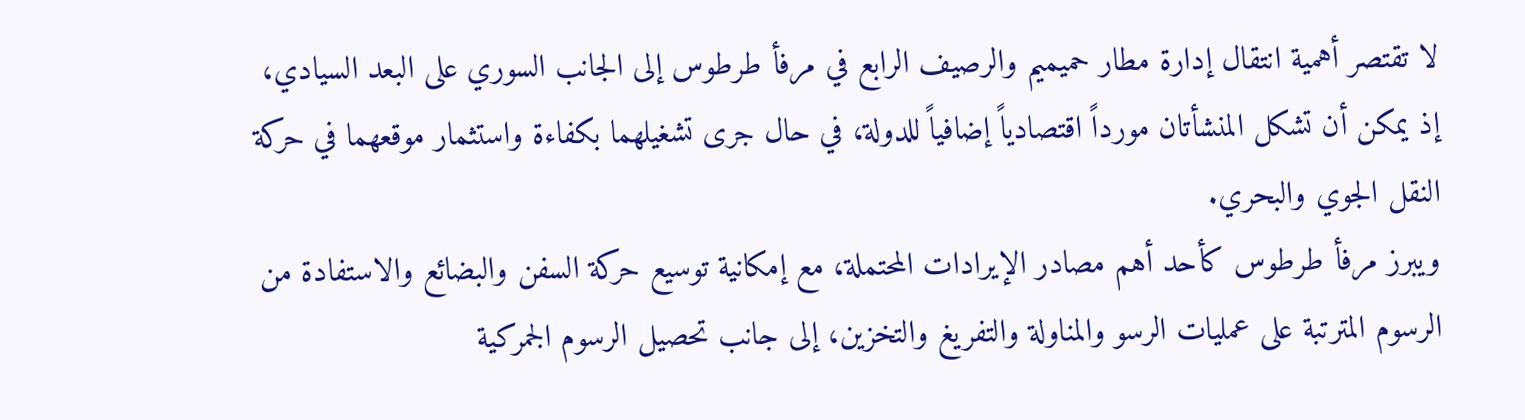لا تقتصر أهمية انتقال إدارة مطار حميميم والرصيف الرابع في مرفأ طرطوس إلى الجانب السوري على البعد السيادي، إذ يمكن أن تشكل المنشأتان مورداً اقتصادياً إضافياً للدولة، في حال جرى تشغيلهما بكفاءة واستثمار موقعهما في حركة النقل الجوي والبحري.
ويبرز مرفأ طرطوس كأحد أهم مصادر الإيرادات المحتملة، مع إمكانية توسيع حركة السفن والبضائع والاستفادة من الرسوم المترتبة على عمليات الرسو والمناولة والتفريغ والتخزين، إلى جانب تحصيل الرسوم الجمركية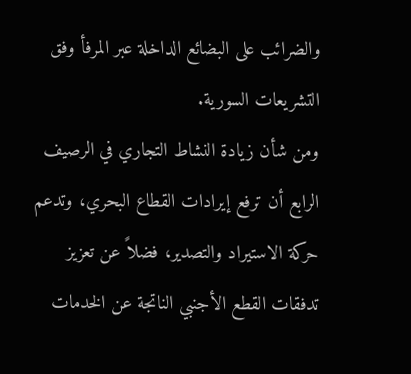والضرائب على البضائع الداخلة عبر المرفأ وفق التشريعات السورية.
ومن شأن زيادة النشاط التجاري في الرصيف الرابع أن ترفع إيرادات القطاع البحري، وتدعم حركة الاستيراد والتصدير، فضلاً عن تعزيز تدفقات القطع الأجنبي الناتجة عن الخدمات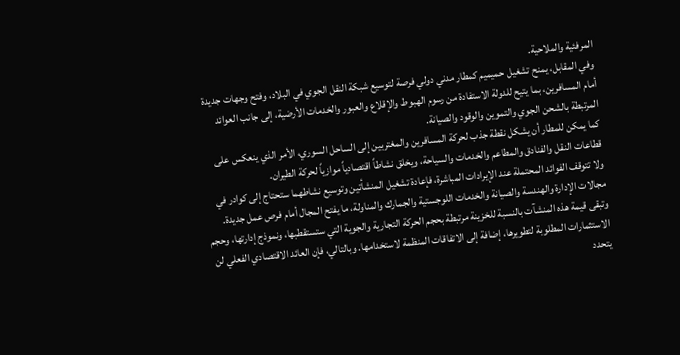المرفئية والملاحية.
وفي المقابل، يمنح تشغيل حميميم كمطار مدني دولي فرصة لتوسيع شبكة النقل الجوي في البلاد، وفتح وجهات جديدة أمام المسافرين، بما يتيح للدولة الاستفادة من رسوم الهبوط والإقلاع والعبور والخدمات الأرضية، إلى جانب العوائد المرتبطة بالشحن الجوي والتموين والوقود والصيانة.
كما يمكن للمطار أن يشكل نقطة جذب لحركة المسافرين والمغتربين إلى الساحل السوري، الأمر الذي ينعكس على قطاعات النقل والفنادق والمطاعم والخدمات والسياحة، ويخلق نشاطاً اقتصادياً موازياً لحركة الطيران.
ولا تتوقف الفوائد المحتملة عند الإيرادات المباشرة، فإعادة تشغيل المنشأتين وتوسيع نشاطهما ستحتاج إلى كوادر في مجالات الإدارة والهندسة والصيانة والخدمات اللوجستية والجمارك والمناولة، ما يفتح المجال أمام فرص عمل جديدة.
وتبقى قيمة هذه المنشآت بالنسبة للخزينة مرتبطة بحجم الحركة التجارية والجوية التي ستستقطبها، ونموذج إدارتها، وحجم الاستثمارات المطلوبة لتطويرها، إضافة إلى الاتفاقات المنظمة لاستخدامها. وبالتالي، فإن العائد الاقتصادي الفعلي لن يتحدد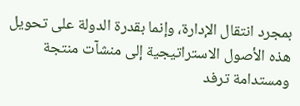بمجرد انتقال الإدارة، وإنما بقدرة الدولة على تحويل هذه الأصول الاستراتيجية إلى منشآت منتجة ومستدامة ترفد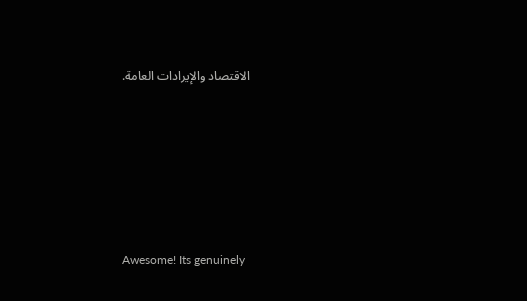الاقتصاد والإيرادات العامة.









Awesome! Its genuinely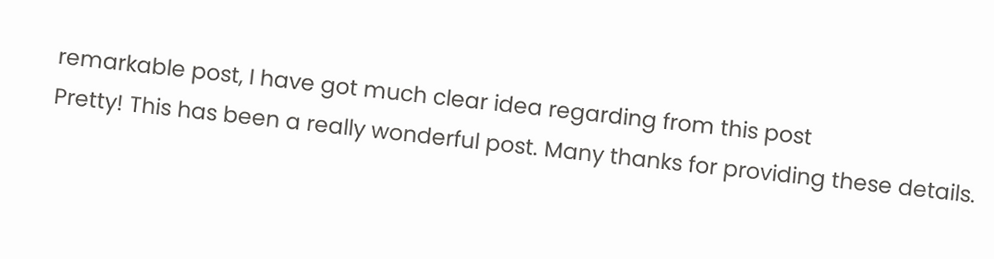remarkable post, I have got much clear idea regarding from this post
Pretty! This has been a really wonderful post. Many thanks for providing these details.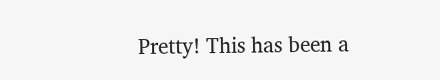Pretty! This has been a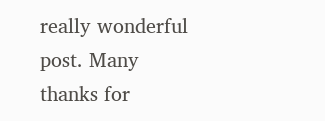really wonderful post. Many thanks for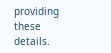providing these details.